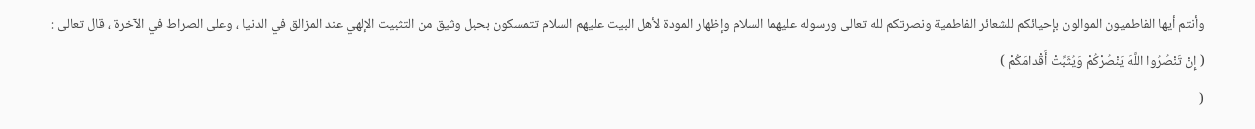وأنتم أيها الفاطميون الموالون بإحيائكم للشعائر الفاطمية ونصرتكم لله تعالى ورسوله عليهما السلام وإظهار المودة لأهل البيت عليهم السلام تتمسكون بحبل وثيق من التثبيت الإلهي عند المزالق في الدنيا ، وعلى الصراط في الآخرة ، قال تعالى :
( إِنْ تَنْصُرُوا اللَّهَ يَنْصُرْكُمْ وَيُثَبِّتْ أَقْدامَكُمْ )
(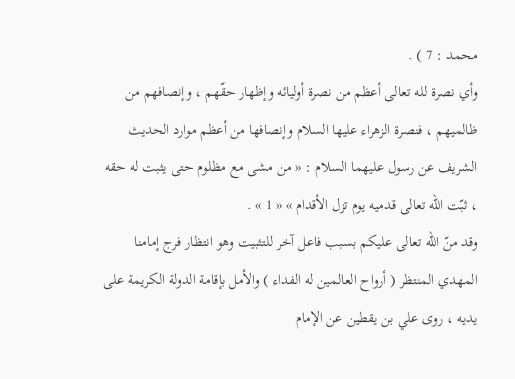محمد : 7 ) .
وأي نصرة لله تعالى أعظم من نصرة أوليائه وإظهار حقّهم ، وإنصافهم من ظالميهم ، فنصرة الزهراء عليها السلام وإنصافها من أعظم موارد الحديث الشريف عن رسول عليهما السلام : « من مشى مع مظلوم حتى يثبت له حقه ، ثبّت الله تعالى قدميه يوم تزل الأقدام » « 1 » .
وقد منّ الله تعالى عليكم بسبب فاعل آخر للتثبيت وهو انتظار فرج إمامنا المهدي المنتظر ( أرواح العالمين له الفداء ) والأمل بإقامة الدولة الكريمة على يديه ، روى علي بن يقطين عن الإمام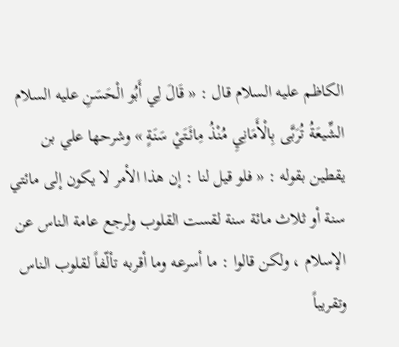الكاظم عليه السلام قال : « قَالَ لِي أَبُو الْحَسَنِ عليه السلام الشِّيعَةُ تُرَبَّى بِالْأَمَانِيِ مُنْذُ مِائَتَيْ سَنَةٍ » وشرحها علي بن يقطين بقوله : « فلو قيل لنا : إن هذا الأمر لا يكون إلى مائتي سنة أو ثلاث مائة سنة لقست القلوب ولرجع عامة الناس عن الإسلام ، ولكن قالوا : ما أسرعه وما أقربه تألّفاً لقلوب الناس وتقريباً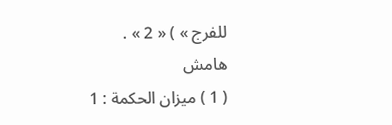للفرج » ) « 2 » .
هامش
( 1 ) ميزان الحكمة : 1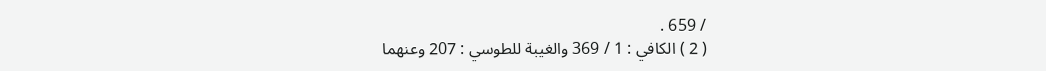/ 659 .
( 2 ) الكافي : 1 / 369 والغيبة للطوسي : 207 وعنهما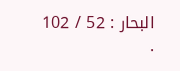البحار : 52 / 102 .